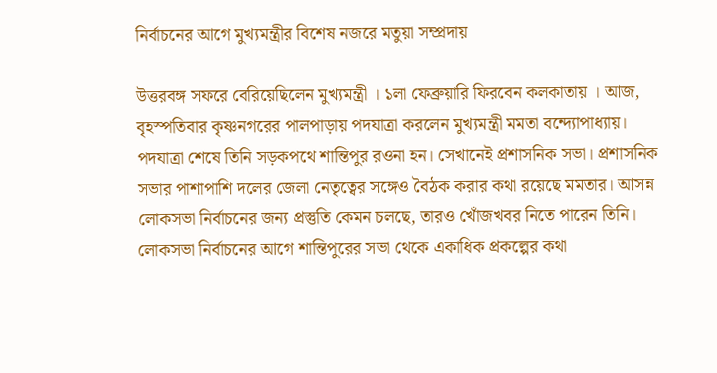নির্বাচনের আগে মুখ্যমন্ত্রীর বিশেষ নজরে মতুয়া সম্প্রদায়

উত্তরবঙ্গ সফরে বেরিয়েছিলেন মুখ্যমন্ত্রী । ১লা ফেব্রুয়ারি ফিরবেন কলকাতায় । আজ, বৃহস্পতিবার কৃষ্ণনগরের পালপাড়ায় পদযাত্রা করলেন মুখ্যমন্ত্রী মমতা বন্দ্যোপাধ্যায়। পদযাত্রা শেষে তিনি সড়কপথে শান্তিপুর রওনা হন। সেখানেই প্রশাসনিক সভা। প্রশাসনিক সভার পাশাপাশি দলের জেলা নেতৃত্বের সঙ্গেও বৈঠক করার কথা রয়েছে মমতার। আসন্ন লোকসভা নির্বাচনের জন্য প্রস্তুতি কেমন চলছে, তারও খোঁজখবর নিতে পারেন তিনি। লোকসভা নির্বাচনের আগে শান্তিপুরের সভা থেকে একাধিক প্রকল্পের কথা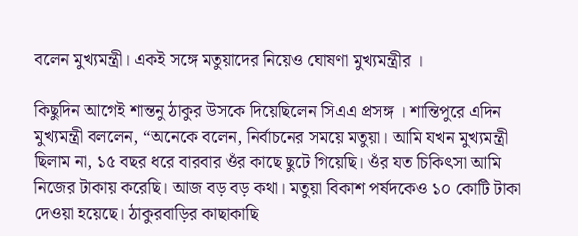বলেন মুখ্যমন্ত্রী। একই সঙ্গে মতুয়াদের নিয়েও ঘোষণা মুখ্যমন্ত্রীর ।

কিছুদিন আগেই শান্তনু ঠাকুর উসকে দিয়েছিলেন সিএএ প্রসঙ্গ । শান্তিপুরে এদিন মুখ্যমন্ত্রী বললেন, “অনেকে বলেন, নির্বাচনের সময়ে মতুয়া। আমি যখন মুখ্যমন্ত্রী ছিলাম না, ১৫ বছর ধরে বারবার ওঁর কাছে ছুটে গিয়েছি। ওঁর যত চিকিৎসা আমি নিজের টাকায় করেছি। আজ বড় বড় কথা। মতুয়া বিকাশ পর্ষদকেও ১০ কোটি টাকা দেওয়া হয়েছে। ঠাকুরবাড়ির কাছাকাছি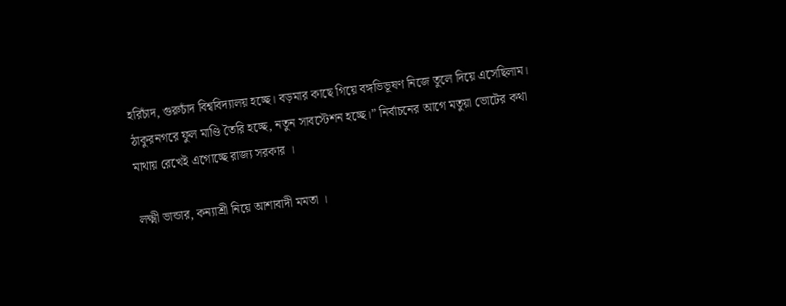হরিচাঁদ, গুরুচাঁদ বিশ্ববিদ্যালয় হচ্ছে। বড়মার কাছে গিয়ে বঙ্গভিভূষণ নিজে তুলে দিয়ে এসেছিলাম। ঠাকুরনগরে ফুল মাণ্ডি তৈরি হচ্ছে, নতুন সাবস্টেশন হচ্ছে।” নির্বাচনের আগে মতুয়া ভোটের কথা মাথায় রেখেই এগোচ্ছে রাজ্য সরকার ।

লক্ষ্মী ভান্ডার, কন্যাশ্রী নিয়ে আশাবাদী মমতা ।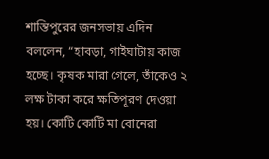শান্তিপুরের জনসভায় এদিন বললেন, “হাবড়া, গাইঘাটায় কাজ হচ্ছে। কৃষক মারা গেলে, তাঁকেও ২ লক্ষ টাকা করে ক্ষতিপূরণ দেওয়া হয়। কোটি কোটি মা বোনেরা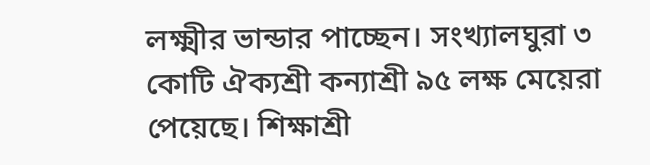লক্ষ্মীর ভান্ডার পাচ্ছেন। সংখ্যালঘুরা ৩ কোটি ঐক্যশ্রী কন্যাশ্রী ৯৫ লক্ষ মেয়েরা পেয়েছে। শিক্ষাশ্রী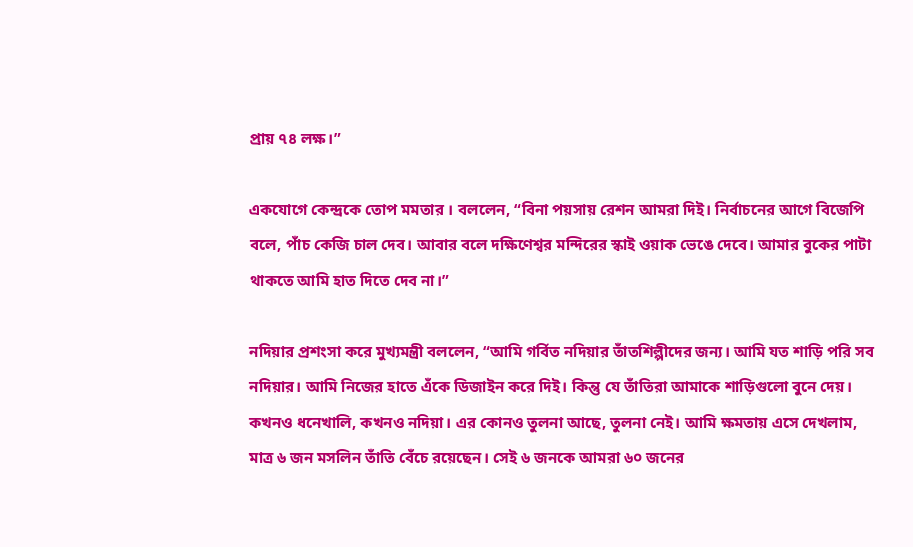প্রায় ৭৪ লক্ষ।”

একযোগে কেন্দ্রকে তোপ মমতার । বললেন, “বিনা পয়সায় রেশন আমরা দিই। নির্বাচনের আগে বিজেপি বলে, পাঁচ কেজি চাল দেব। আবার বলে দক্ষিণেশ্বর মন্দিরের স্কাই ওয়াক ভেঙে দেবে। আমার বুকের পাটা থাকতে আমি হাত দিতে দেব না।”

নদিয়ার প্রশংসা করে মুখ্যমন্ত্রী বললেন, “আমি গর্বিত নদিয়ার তাঁতশিল্পীদের জন্য। আমি যত শাড়ি পরি সব নদিয়ার। আমি নিজের হাতে এঁকে ডিজাইন করে দিই। কিন্তু যে তাঁতিরা আমাকে শাড়িগুলো বুনে দেয়। কখনও ধনেখালি, কখনও নদিয়া। এর কোনও তুলনা আছে, তুলনা নেই। আমি ক্ষমতায় এসে দেখলাম, মাত্র ৬ জন মসলিন তাঁতি বেঁচে রয়েছেন। সেই ৬ জনকে আমরা ৬০ জনের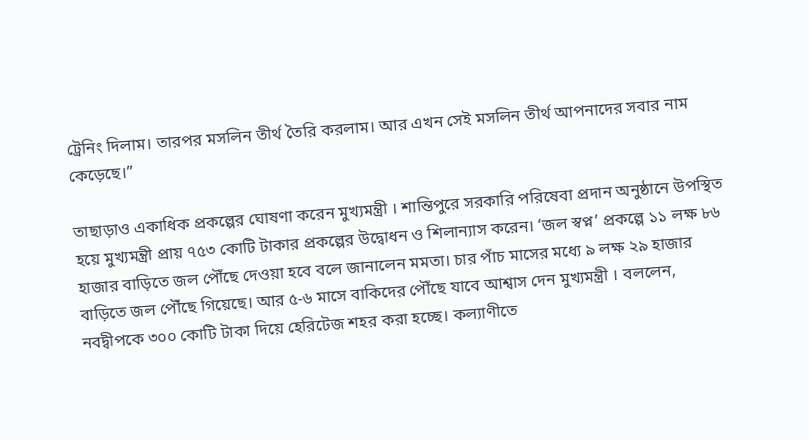ট্রেনিং দিলাম। তারপর মসলিন তীর্থ তৈরি করলাম। আর এখন সেই মসলিন তীর্থ আপনাদের সবার নাম কেড়েছে।”

তাছাড়াও একাধিক প্রকল্পের ঘোষণা করেন মুখ্যমন্ত্রী । শান্তিপুরে সরকারি পরিষেবা প্রদান অনুষ্ঠানে উপস্থিত হয়ে মুখ্যমন্ত্রী প্রায় ৭৫৩ কোটি টাকার প্রকল্পের উদ্বোধন ও শিলান্যাস করেন। ‘জল স্বপ্ন’ প্রকল্পে ১১ লক্ষ ৮৬ হাজার বাড়িতে জল পৌঁছে দেওয়া হবে বলে জানালেন মমতা। চার পাঁচ মাসের মধ্যে ৯ লক্ষ ২৯ হাজার বাড়িতে জল পৌঁছে গিয়েছে। আর ৫-৬ মাসে বাকিদের পৌঁছে যাবে আশ্বাস দেন মুখ্যমন্ত্রী । বললেন, নবদ্বীপকে ৩০০ কোটি টাকা দিয়ে হেরিটেজ শহর করা হচ্ছে। কল্যাণীতে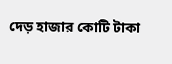দেড় হাজার কোটি টাকা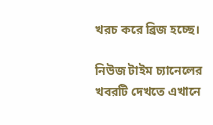খরচ করে ব্রিজ হচ্ছে।

নিউজ টাইম চ্যানেলের খবরটি দেখতে এখানে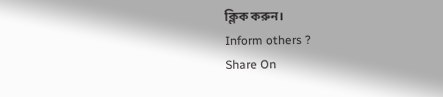ক্লিক করুন।
Inform others ?
Share On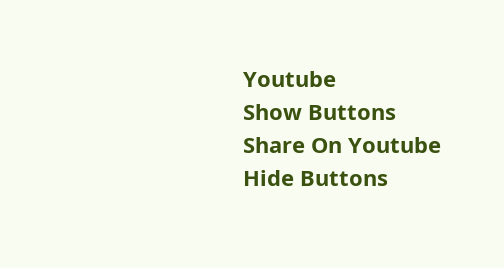Youtube
Show Buttons
Share On Youtube
Hide Buttons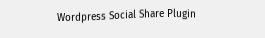Wordpress Social Share Plugin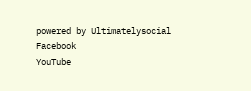powered by Ultimatelysocial
Facebook
YouTube